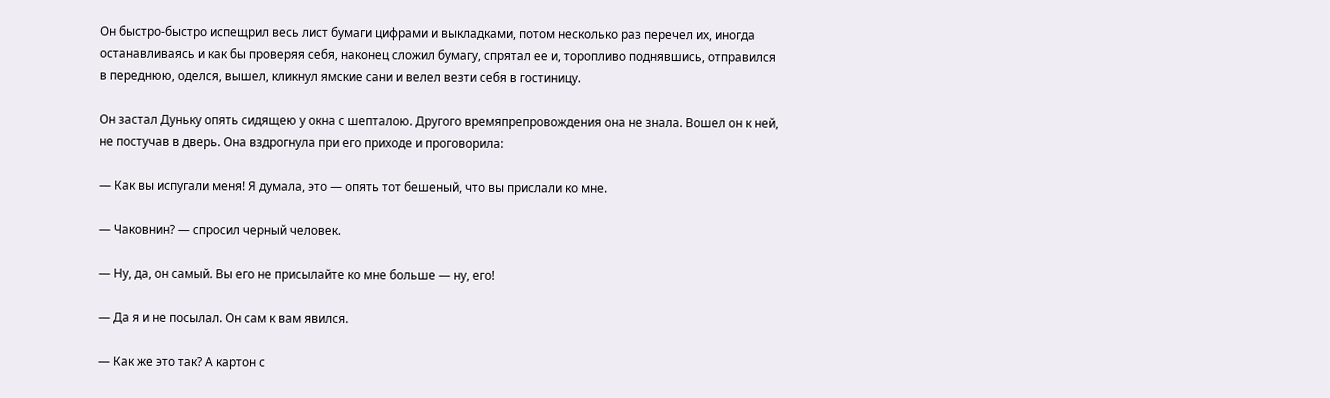Он быстро-быстро испещрил весь лист бумаги цифрами и выкладками, потом несколько раз перечел их, иногда останавливаясь и как бы проверяя себя, наконец сложил бумагу, спрятал ее и, торопливо поднявшись, отправился в переднюю, оделся, вышел, кликнул ямские сани и велел везти себя в гостиницу.

Он застал Дуньку опять сидящею у окна с шепталою. Другого времяпрепровождения она не знала. Вошел он к ней, не постучав в дверь. Она вздрогнула при его приходе и проговорила:

— Как вы испугали меня! Я думала, это — опять тот бешеный, что вы прислали ко мне.

— Чаковнин? — спросил черный человек.

— Ну, да, он самый. Вы его не присылайте ко мне больше — ну, его!

— Да я и не посылал. Он сам к вам явился.

— Как же это так? А картон с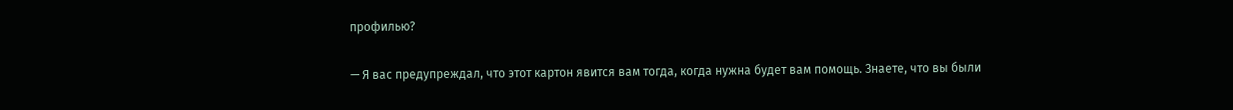профилью?

— Я вас предупреждал, что этот картон явится вам тогда, когда нужна будет вам помощь. Знаете, что вы были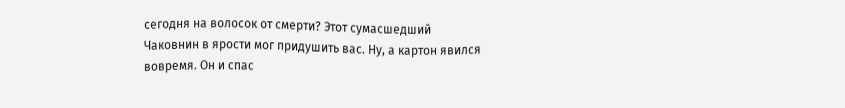сегодня на волосок от смерти? Этот сумасшедший Чаковнин в ярости мог придушить вас. Ну, а картон явился вовремя. Он и спас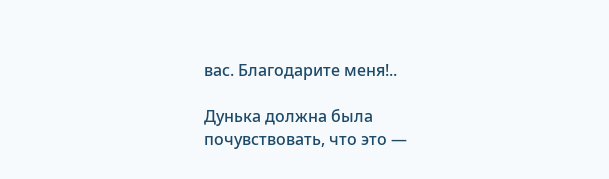вас. Благодарите меня!..

Дунька должна была почувствовать, что это —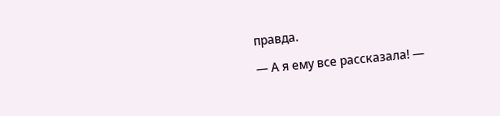правда.

— А я ему все рассказала! —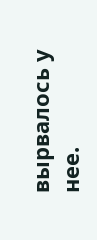вырвалось у нее.